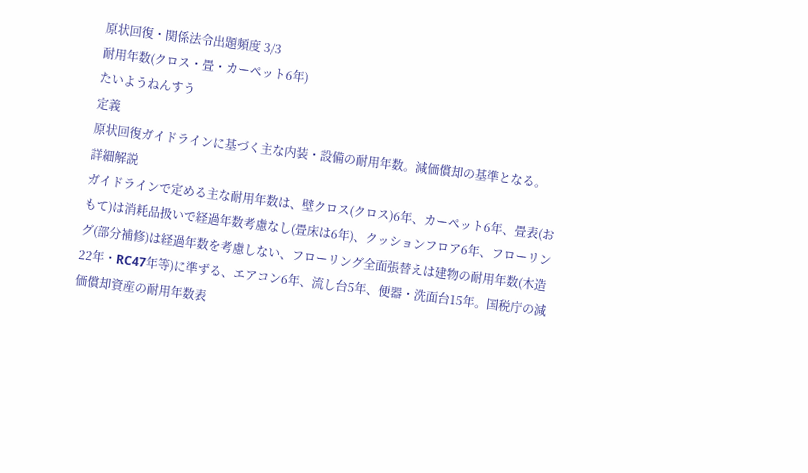原状回復・関係法令出題頻度 3/3
耐用年数(クロス・畳・カーペット6年)
たいようねんすう
定義
原状回復ガイドラインに基づく主な内装・設備の耐用年数。減価償却の基準となる。
詳細解説
ガイドラインで定める主な耐用年数は、壁クロス(クロス)6年、カーペット6年、畳表(おもて)は消耗品扱いで経過年数考慮なし(畳床は6年)、クッションフロア6年、フローリング(部分補修)は経過年数を考慮しない、フローリング全面張替えは建物の耐用年数(木造22年・RC47年等)に準ずる、エアコン6年、流し台5年、便器・洗面台15年。国税庁の減価償却資産の耐用年数表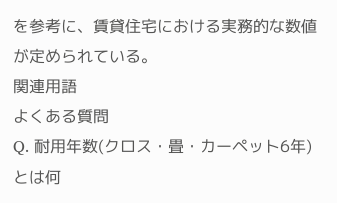を参考に、賃貸住宅における実務的な数値が定められている。
関連用語
よくある質問
Q. 耐用年数(クロス・畳・カーペット6年)とは何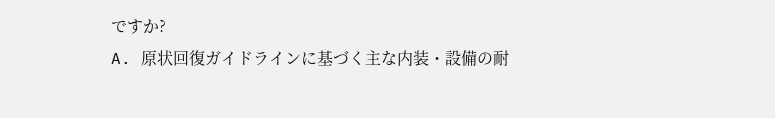ですか?
A. 原状回復ガイドラインに基づく主な内装・設備の耐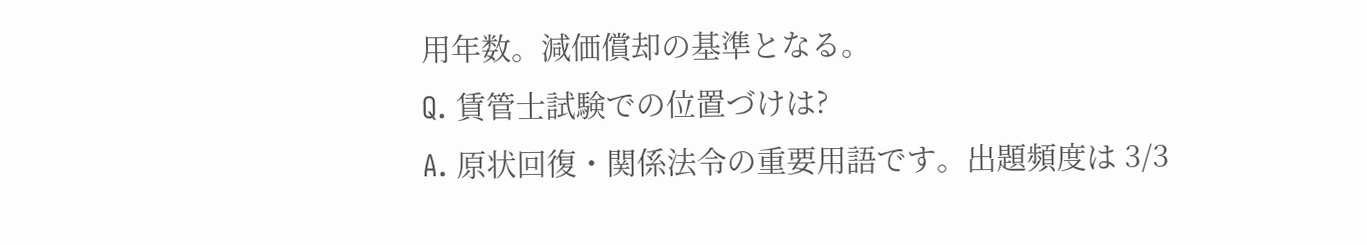用年数。減価償却の基準となる。
Q. 賃管士試験での位置づけは?
A. 原状回復・関係法令の重要用語です。出題頻度は 3/3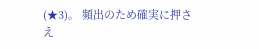(★3)。 頻出のため確実に押さえ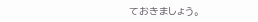ておきましょう。